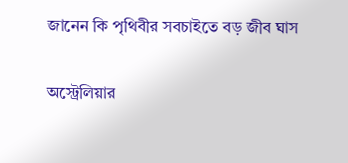জানেন কি পৃথিবীর সবচাইতে বড় জীব ঘাস

অস্ট্রেলিয়ার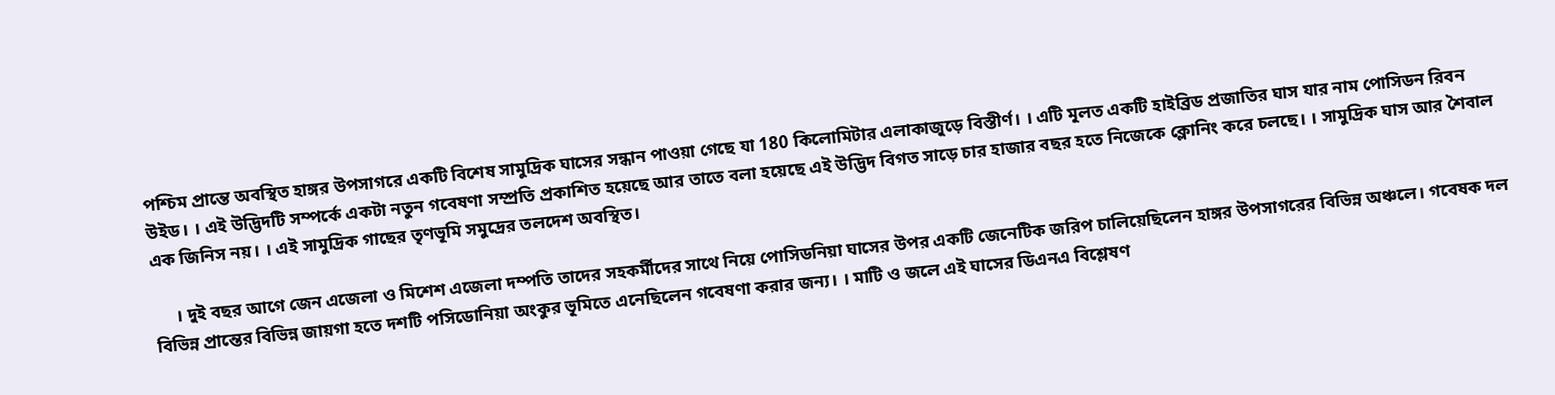পশ্চিম প্রান্তে অবস্থিত হাঙ্গর উপসাগরে একটি বিশেষ সামুদ্রিক ঘাসের সন্ধান পাওয়া গেছে যা 180 কিলোমিটার এলাকাজুড়ে বিস্তীর্ণ। । এটি মূলত একটি হাইব্রিড প্রজাতির ঘাস যার নাম পোসিডন রিবন উইড। । এই উদ্ভিদটি সম্পর্কে একটা নতুন গবেষণা সম্প্রতি প্রকাশিত হয়েছে আর তাতে বলা হয়েছে এই উদ্ভিদ বিগত সাড়ে চার হাজার বছর হতে নিজেকে ক্লোনিং করে চলছে। । সামুদ্রিক ঘাস আর শৈবাল এক জিনিস নয়। । এই সামুদ্রিক গাছের তৃণভূমি সমুদ্রের তলদেশ অবস্থিত।

     । দুই বছর আগে জেন এজেলা ও মিশেশ এজেলা দম্পতি তাদের সহকর্মীদের সাথে নিয়ে পোসিডনিয়া ঘাসের উপর একটি জেনেটিক জরিপ চালিয়েছিলেন হাঙ্গর উপসাগরের বিভিন্ন অঞ্চলে। গবেষক দল বিভিন্ন প্রান্তের বিভিন্ন জায়গা হতে দশটি পসিডোনিয়া অংকুর ভূমিতে এনেছিলেন গবেষণা করার জন্য। । মাটি ও জলে এই ঘাসের ডিএনএ বিশ্লেষণ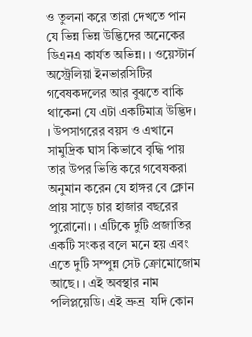ও তুলনা করে তারা দেখতে পান যে ভিন্ন ভিন্ন উদ্ভিদের অনেকের ডিএনএ কার্যত অভিন্ন। । ওয়েস্টার্ন অস্ট্রেলিয়া ইনভারসিটির গবেষকদলের আর বুঝতে বাকি থাকেনা যে এটা একটিমাত্র উদ্ভিদ। । উপসাগরের বয়স ও এখানে সামুদ্রিক ঘাস কিভাবে বৃদ্ধি পায় তার উপর ভিত্তি করে গবেষকরা অনুমান করেন যে হাঙ্গর বে ক্লোন  প্রায় সাড়ে চার হাজার বছরের পুরোনো। । এটিকে দুটি প্রজাতির একটি সংকর বলে মনে হয় এবং এতে দুটি সম্পুন্ন সেট ক্রোমোজোম আছে। । এই অবস্থার নাম পলিপ্লয়েডি। এই ভ্রুন্র  যদি কোন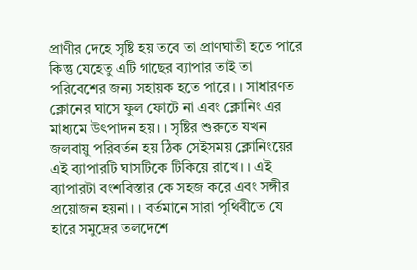প্রাণীর দেহে সৃষ্টি হয় তবে তা প্রাণঘাতী হতে পারে কিন্তু যেহেতু এটি গাছের ব্যাপার তাই তা পরিবেশের জন্য সহায়ক হতে পারে। । সাধারণত ক্লোনের ঘাসে ফুল ফোটে না এবং ক্লোনিং এর মাধ্যমে উৎপাদন হয়। । সৃষ্টির শুরুতে যখন জলবায়ু পরিবর্তন হয় ঠিক সেইসময় ক্লোনিংয়ের এই ব্যাপারটি ঘাসটিকে টিকিয়ে রাখে। । এই ব্যাপারটা বংশবিস্তার কে সহজ করে এবং সঙ্গীর প্রয়োজন হয়না। । বর্তমানে সারা পৃথিবীতে যে হারে সমুদ্রের তলদেশে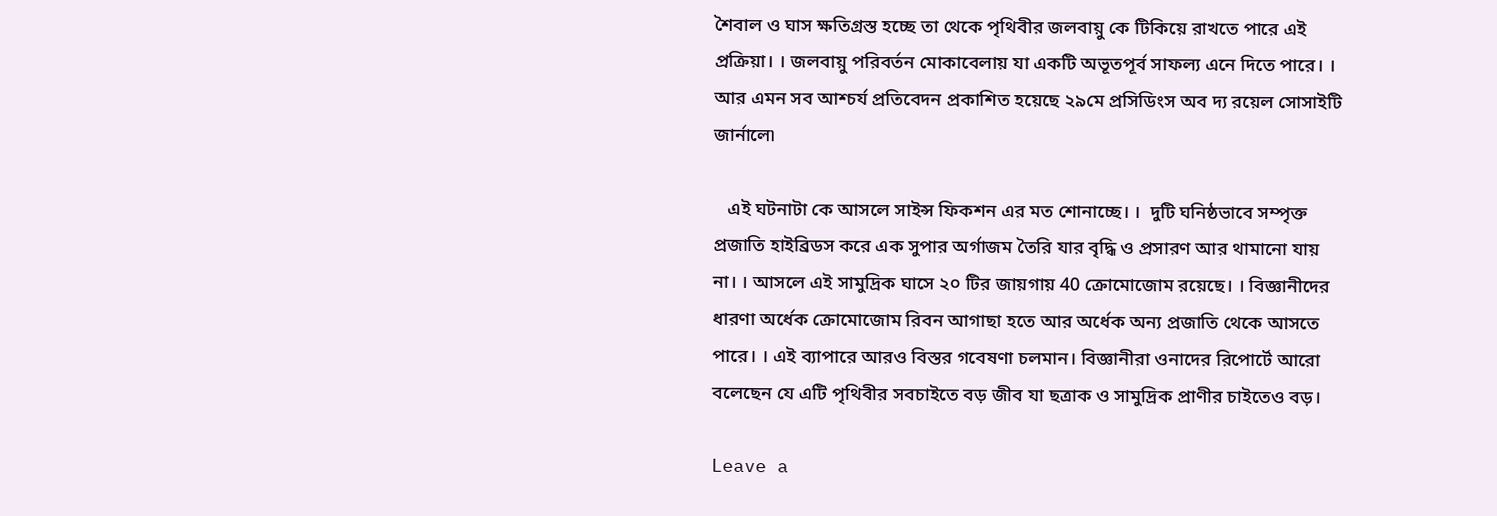শৈবাল ও ঘাস ক্ষতিগ্রস্ত হচ্ছে তা থেকে পৃথিবীর জলবায়ু কে টিকিয়ে রাখতে পারে এই প্রক্রিয়া। । জলবায়ু পরিবর্তন মোকাবেলায় যা একটি অভূতপূর্ব সাফল্য এনে দিতে পারে। । আর এমন সব আশ্চর্য প্রতিবেদন প্রকাশিত হয়েছে ২৯মে প্রসিডিংস অব দ্য রয়েল সোসাইটি  জার্নালে৷

   এই ঘটনাটা কে আসলে সাইন্স ফিকশন এর মত শোনাচ্ছে। ।  দুটি ঘনিষ্ঠভাবে সম্পৃক্ত প্রজাতি হাইব্রিডস করে এক সুপার অর্গাজম তৈরি যার বৃদ্ধি ও প্রসারণ আর থামানো যায় না। । আসলে এই সামুদ্রিক ঘাসে ২০ টির জায়গায় 40 ক্রোমোজোম রয়েছে। । বিজ্ঞানীদের ধারণা অর্ধেক ক্রোমোজোম রিবন আগাছা হতে আর অর্ধেক অন্য প্রজাতি থেকে আসতে পারে। । এই ব্যাপারে আরও বিস্তর গবেষণা চলমান। বিজ্ঞানীরা ওনাদের রিপোর্টে আরো বলেছেন যে এটি পৃথিবীর সবচাইতে বড় জীব যা ছত্রাক ও সামুদ্রিক প্রাণীর চাইতেও বড়।

Leave a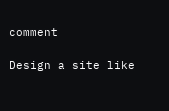comment

Design a site like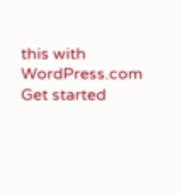this with WordPress.com
Get started